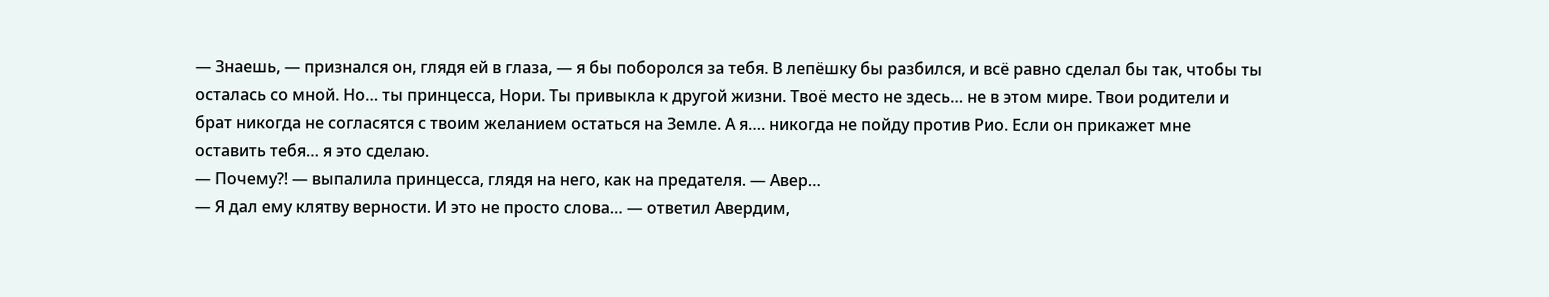— Знаешь, — признался он, глядя ей в глаза, — я бы поборолся за тебя. В лепёшку бы разбился, и всё равно сделал бы так, чтобы ты осталась со мной. Но… ты принцесса, Нори. Ты привыкла к другой жизни. Твоё место не здесь… не в этом мире. Твои родители и брат никогда не согласятся с твоим желанием остаться на Земле. А я…. никогда не пойду против Рио. Если он прикажет мне оставить тебя… я это сделаю.
— Почему?! — выпалила принцесса, глядя на него, как на предателя. — Авер…
— Я дал ему клятву верности. И это не просто слова… — ответил Авердим,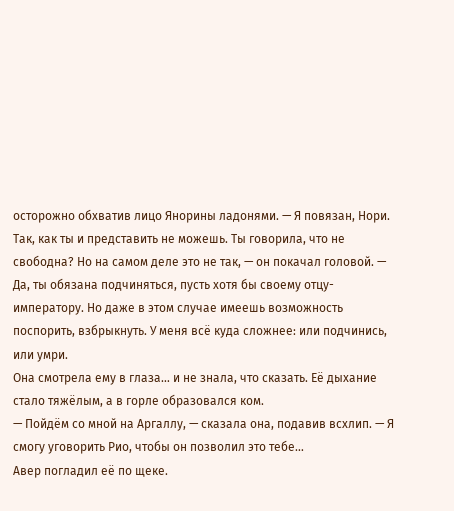осторожно обхватив лицо Янорины ладонями. — Я повязан, Нори. Так, как ты и представить не можешь. Ты говорила, что не свободна? Но на самом деле это не так, — он покачал головой. — Да, ты обязана подчиняться, пусть хотя бы своему отцу-императору. Но даже в этом случае имеешь возможность поспорить, взбрыкнуть. У меня всё куда сложнее: или подчинись, или умри.
Она смотрела ему в глаза… и не знала, что сказать. Её дыхание стало тяжёлым, а в горле образовался ком.
— Пойдём со мной на Аргаллу, — сказала она, подавив всхлип. — Я смогу уговорить Рио, чтобы он позволил это тебе…
Авер погладил её по щеке.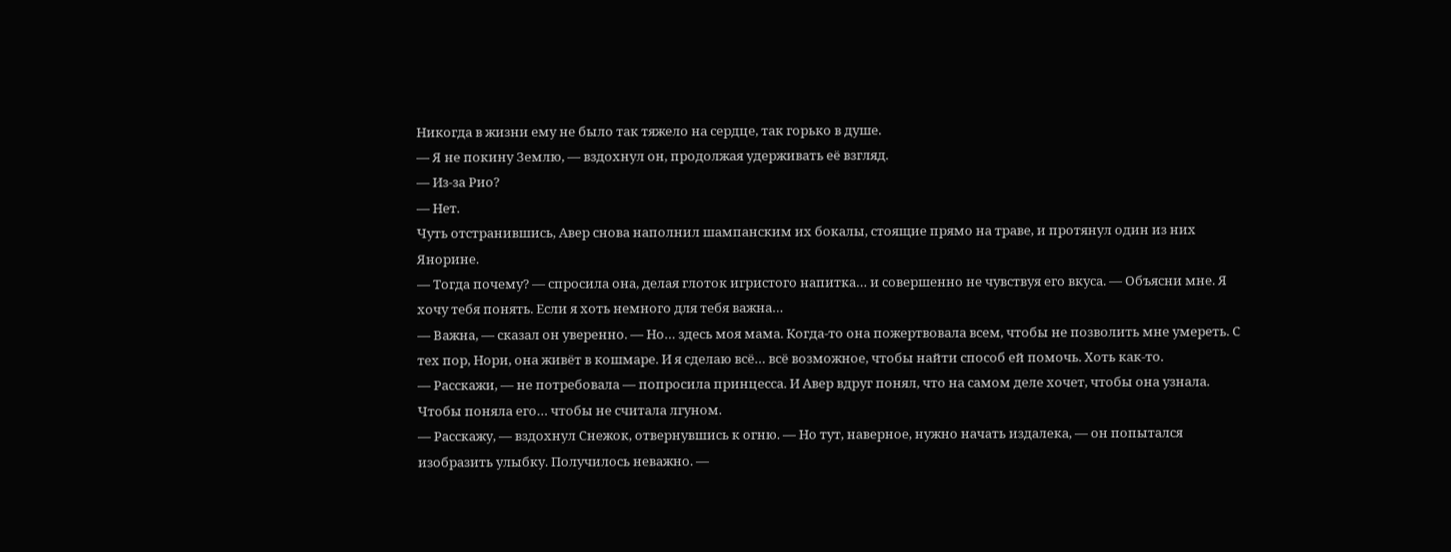Никогда в жизни ему не было так тяжело на сердце, так горько в душе.
— Я не покину Землю, — вздохнул он, продолжая удерживать её взгляд.
— Из-за Рио?
— Нет.
Чуть отстранившись, Авер снова наполнил шампанским их бокалы, стоящие прямо на траве, и протянул один из них Янорине.
— Тогда почему? — спросила она, делая глоток игристого напитка… и совершенно не чувствуя его вкуса. — Объясни мне. Я хочу тебя понять. Если я хоть немного для тебя важна…
— Важна, — сказал он уверенно. — Но… здесь моя мама. Когда-то она пожертвовала всем, чтобы не позволить мне умереть. С тех пор, Нори, она живёт в кошмаре. И я сделаю всё… всё возможное, чтобы найти способ ей помочь. Хоть как-то.
— Расскажи, — не потребовала — попросила принцесса. И Авер вдруг понял, что на самом деле хочет, чтобы она узнала. Чтобы поняла его… чтобы не считала лгуном.
— Расскажу, — вздохнул Снежок, отвернувшись к огню. — Но тут, наверное, нужно начать издалека, — он попытался изобразить улыбку. Получилось неважно. —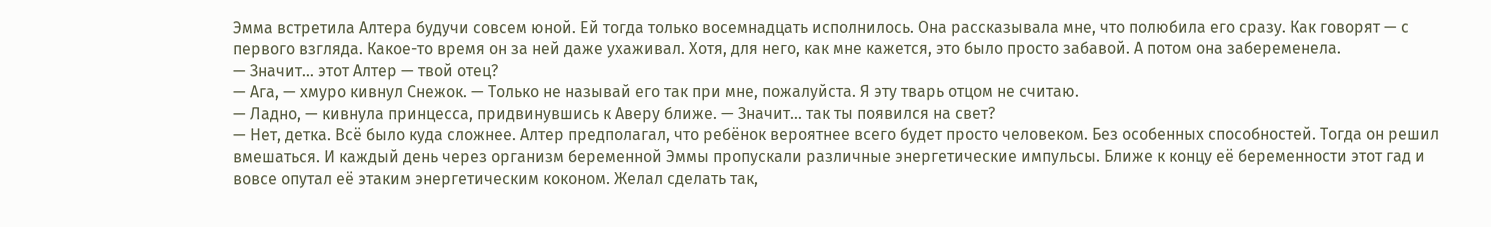Эмма встретила Алтера будучи совсем юной. Ей тогда только восемнадцать исполнилось. Она рассказывала мне, что полюбила его сразу. Как говорят — с первого взгляда. Какое-то время он за ней даже ухаживал. Хотя, для него, как мне кажется, это было просто забавой. А потом она забеременела.
— Значит… этот Алтер — твой отец?
— Ага, — хмуро кивнул Снежок. — Только не называй его так при мне, пожалуйста. Я эту тварь отцом не считаю.
— Ладно, — кивнула принцесса, придвинувшись к Аверу ближе. — Значит… так ты появился на свет?
— Нет, детка. Всё было куда сложнее. Алтер предполагал, что ребёнок вероятнее всего будет просто человеком. Без особенных способностей. Тогда он решил вмешаться. И каждый день через организм беременной Эммы пропускали различные энергетические импульсы. Ближе к концу её беременности этот гад и вовсе опутал её этаким энергетическим коконом. Желал сделать так,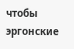чтобы эргонские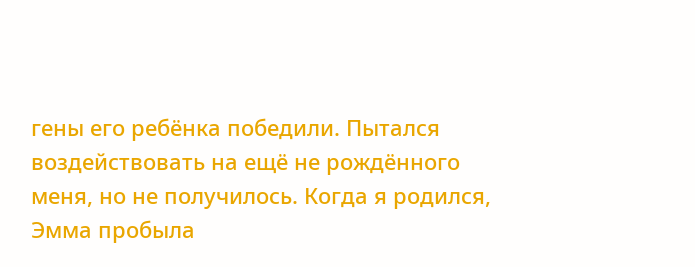гены его ребёнка победили. Пытался воздействовать на ещё не рождённого меня, но не получилось. Когда я родился, Эмма пробыла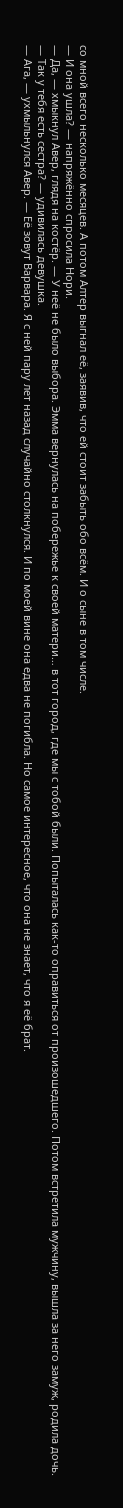со мной всего несколько месяцев. А потом Алтер выгнал её, заявив, что ей стоит забыть обо всём. И о сыне в том числе.
— И она ушла? — напряжённо спросила Нори.
— Да, — хмыкнул Авер, глядя на костёр. — У неё не было выбора. Эмма вернулась на побережье к своей матери… в тот город, где мы с тобой были. Попыталась как-то оправиться от произошедшего. Потом встретила мужчину, вышла за него замуж, родила дочь.
— Так у тебя есть сестра? — удивилась девушка.
— Ага, — ухмыльнулся Авер. — Её зовут Варвара. Я с ней пару лет назад случайно столкнулся. И по моей вине она едва не погибла. Но самое интересное, что она не знает, что я её брат.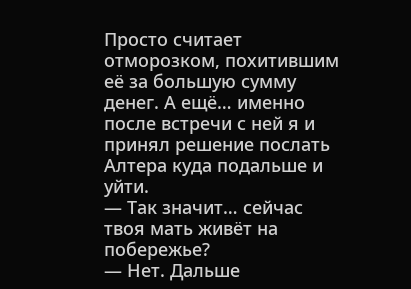Просто считает отморозком, похитившим её за большую сумму денег. А ещё… именно после встречи с ней я и принял решение послать Алтера куда подальше и уйти.
— Так значит… сейчас твоя мать живёт на побережье?
— Нет. Дальше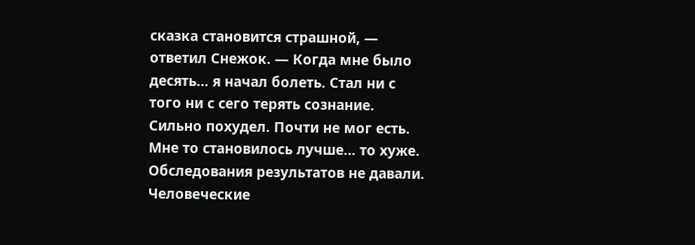сказка становится страшной, — ответил Снежок. — Когда мне было десять… я начал болеть. Стал ни с того ни с сего терять сознание. Сильно похудел. Почти не мог есть. Мне то становилось лучше… то хуже. Обследования результатов не давали. Человеческие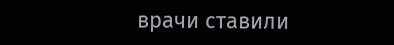врачи ставили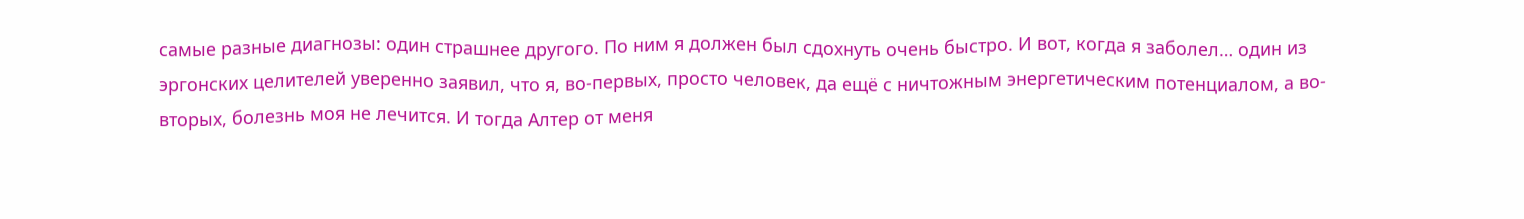самые разные диагнозы: один страшнее другого. По ним я должен был сдохнуть очень быстро. И вот, когда я заболел… один из эргонских целителей уверенно заявил, что я, во-первых, просто человек, да ещё с ничтожным энергетическим потенциалом, а во-вторых, болезнь моя не лечится. И тогда Алтер от меня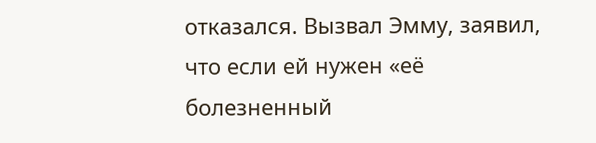отказался. Вызвал Эмму, заявил, что если ей нужен «её болезненный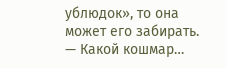ублюдок», то она может его забирать.
— Какой кошмар…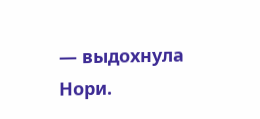— выдохнула Нори.